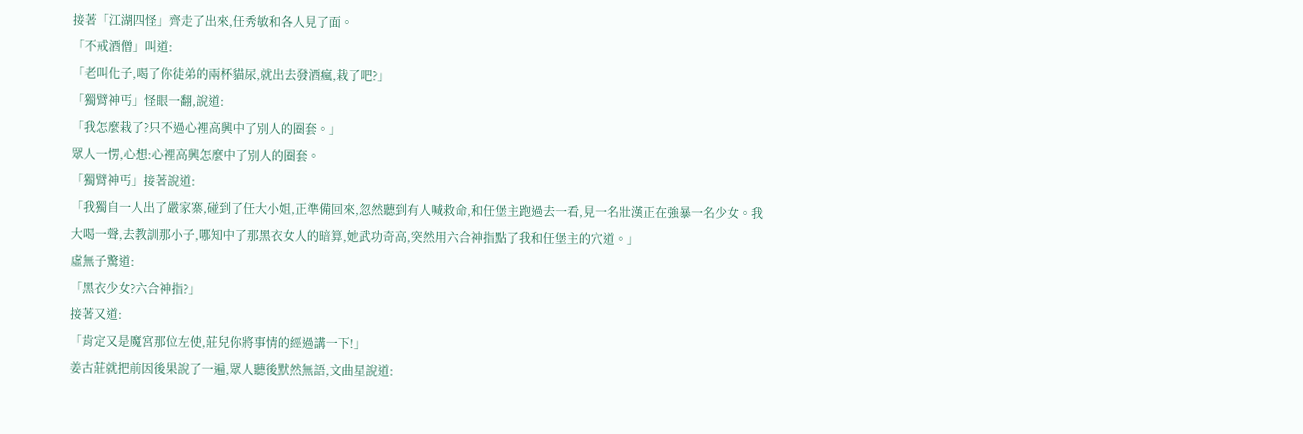接著「江湖四怪」齊走了出來,任秀敏和各人見了面。
「不戒酒僧」叫道:
「老叫化子,喝了你徒弟的兩杯貓尿,就出去發酒瘋,栽了吧?」
「獨臂神丐」怪眼一翻,說道:
「我怎麼栽了?只不過心裡高興中了別人的圈套。」
眾人一愣,心想:心裡高興怎麼中了別人的圈套。
「獨臂神丐」接著說道:
「我獨自一人出了嚴家寨,碰到了任大小姐,正準備回來,忽然聽到有人喊救命,和任堡主跑過去一看,見一名壯漢正在強暴一名少女。我大喝一聲,去教訓那小子,哪知中了那黑衣女人的暗算,她武功奇高,突然用六合神指點了我和任堡主的穴道。」
虛無子驚道:
「黑衣少女?六合神指?」
接著又道:
「肯定又是魔宮那位左使,莊兒你將事情的經過講一下!」
姜古莊就把前因後果說了一遍,眾人聽後默然無語,文曲星說道: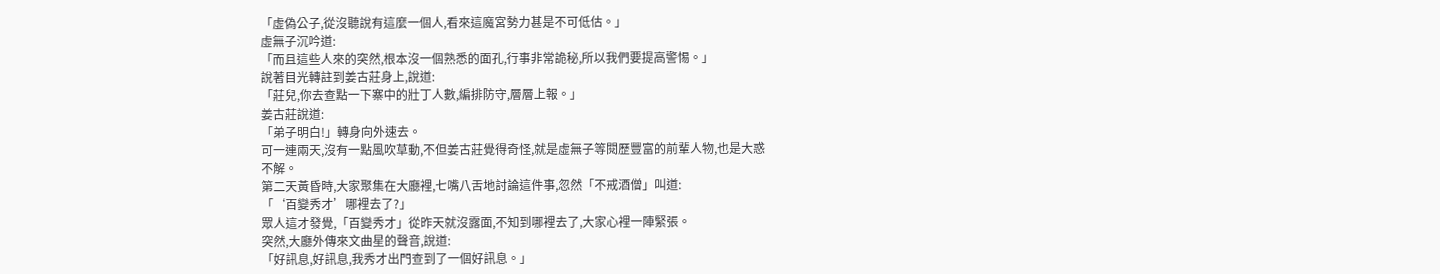「虛偽公子,從沒聽說有這麼一個人,看來這魔宮勢力甚是不可低估。」
虛無子沉吟道:
「而且這些人來的突然,根本沒一個熟悉的面孔,行事非常詭秘,所以我們要提高警惕。」
說著目光轉註到姜古莊身上,說道:
「莊兒,你去查點一下寨中的壯丁人數,編排防守,層層上報。」
姜古莊說道:
「弟子明白!」轉身向外速去。
可一連兩天,沒有一點風吹草動,不但姜古莊覺得奇怪,就是虛無子等閱歷豐富的前輩人物,也是大惑
不解。
第二天黃昏時,大家聚集在大廳裡,七嘴八舌地討論這件事,忽然「不戒酒僧」叫道:
「‘百變秀才’哪裡去了?」
眾人這才發覺,「百變秀才」從昨天就沒露面,不知到哪裡去了,大家心裡一陣緊張。
突然,大廳外傳來文曲星的聲音,說道:
「好訊息,好訊息,我秀才出門查到了一個好訊息。」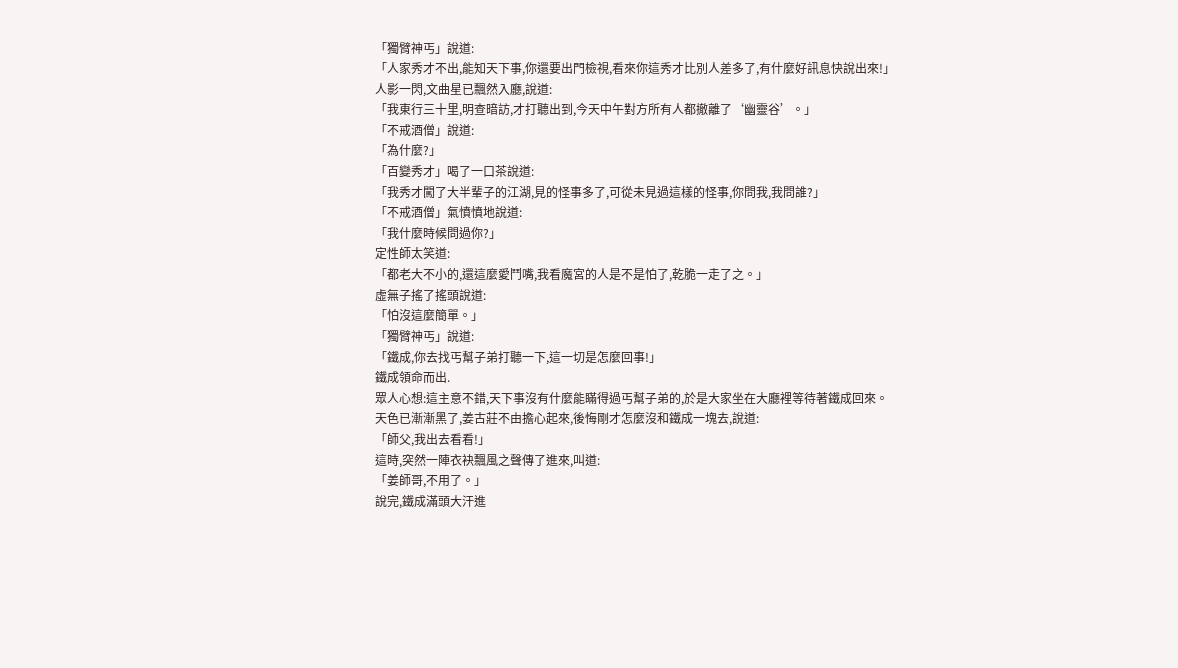「獨臂神丐」說道:
「人家秀才不出,能知天下事,你還要出門檢視,看來你這秀才比別人差多了,有什麼好訊息快說出來!」
人影一閃,文曲星已飄然入廳,說道:
「我東行三十里,明查暗訪,才打聽出到,今天中午對方所有人都撤離了‘幽靈谷’。」
「不戒酒僧」說道:
「為什麼?」
「百變秀才」喝了一口茶說道:
「我秀才闖了大半輩子的江湖,見的怪事多了,可從未見過這樣的怪事,你問我,我問誰?」
「不戒酒僧」氣憤憤地說道:
「我什麼時候問過你?」
定性師太笑道:
「都老大不小的,還這麼愛鬥嘴,我看魔宮的人是不是怕了,乾脆一走了之。」
虛無子搖了搖頭說道:
「怕沒這麼簡單。」
「獨臂神丐」說道:
「鐵成,你去找丐幫子弟打聽一下,這一切是怎麼回事!」
鐵成領命而出.
眾人心想:這主意不錯,天下事沒有什麼能瞞得過丐幫子弟的,於是大家坐在大廳裡等待著鐵成回來。
天色已漸漸黑了,姜古莊不由擔心起來,後悔剛才怎麼沒和鐵成一塊去,說道:
「師父,我出去看看!」
這時,突然一陣衣袂飄風之聲傳了進來,叫道:
「姜師哥,不用了。」
說完,鐵成滿頭大汗進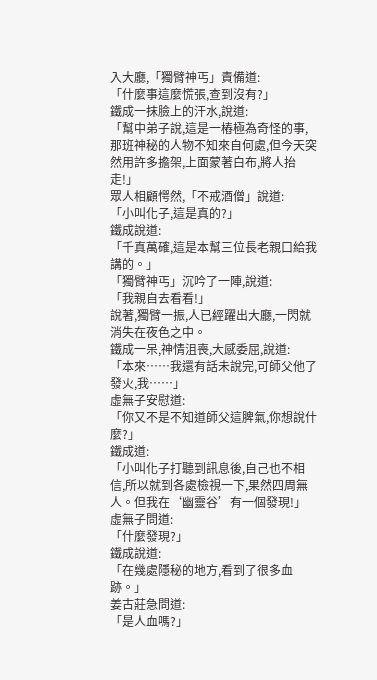入大廳,「獨臂神丐」責備道:
「什麼事這麼慌張,查到沒有?」
鐵成一抹臉上的汗水,說道:
「幫中弟子說,這是一樁極為奇怪的事,那班神秘的人物不知來自何處,但今天突然用許多擔架,上面蒙著白布,將人抬走!」
眾人相顧愕然,「不戒酒僧」說道:
「小叫化子,這是真的?」
鐵成說道:
「千真萬確,這是本幫三位長老親口給我講的。」
「獨臂神丐」沉吟了一陣,說道:
「我親自去看看!」
說著,獨臂一振,人已經躍出大廳,一閃就消失在夜色之中。
鐵成一呆,神情沮喪,大感委屈,說道:
「本來……我還有話未說完,可師父他了發火,我……」
虛無子安慰道:
「你又不是不知道師父這脾氣,你想說什麼?」
鐵成道:
「小叫化子打聽到訊息後,自己也不相信,所以就到各處檢視一下,果然四周無人。但我在‘幽靈谷’有一個發現!」
虛無子問道:
「什麼發現?」
鐵成說道:
「在幾處隱秘的地方,看到了很多血跡。」
姜古莊急問道:
「是人血嗎?」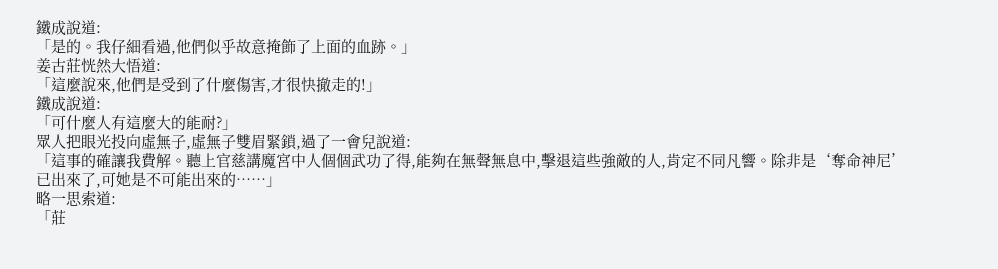鐵成說道:
「是的。我仔細看過,他們似乎故意掩飾了上面的血跡。」
姜古莊恍然大悟道:
「這麼說來,他們是受到了什麼傷害,才很快撤走的!」
鐵成說道:
「可什麼人有這麼大的能耐?」
眾人把眼光投向虛無子,虛無子雙眉緊鎖,過了一會兒說道:
「這事的確讓我費解。聽上官慈講魔宮中人個個武功了得,能夠在無聲無息中,擊退這些強敵的人,肯定不同凡響。除非是‘奪命神尼’已出來了,可她是不可能出來的……」
略一思索道:
「莊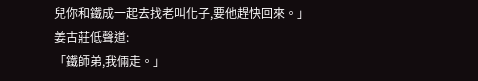兒你和鐵成一起去找老叫化子,要他趕快回來。」
姜古莊低聲道:
「鐵師弟,我倆走。」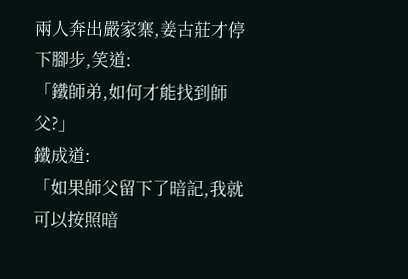兩人奔出嚴家寨,姜古莊才停下腳步,笑道:
「鐵師弟,如何才能找到師父?」
鐵成道:
「如果師父留下了暗記,我就可以按照暗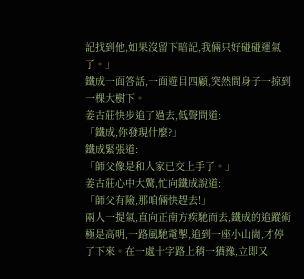記找到他,如果沒留下暗記,我倆只好碰碰運氣了。」
鐵成一面答話,一面遊目四顧,突然間身子一掠到一棵大樹下。
姜古莊快步追了過去,低聲問道:
「鐵成,你發現什麼?」
鐵成緊張道:
「師父像是和人家已交上手了。」
姜古莊心中大驚,忙向鐵成說道:
「師父有險,那咱倆快趕去!」
兩人一提氣,直向正南方疾馳而去,鐵成的追蹤術極是高明,一路風馳電掣,追到一座小山崗,才停了下來。在一處十字路上稍一猶豫,立即又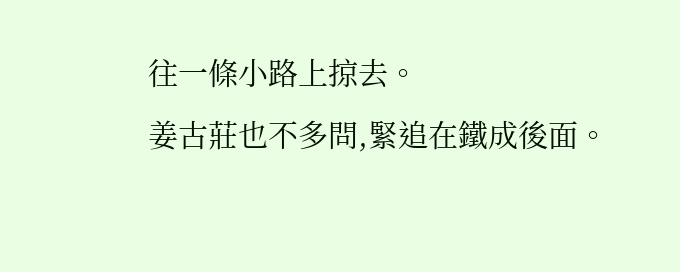往一條小路上掠去。
姜古莊也不多問,緊追在鐵成後面。